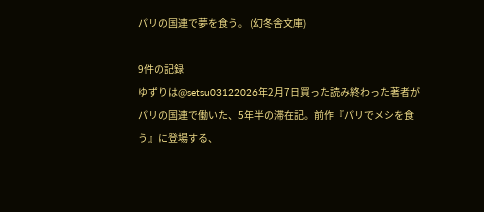パリの国連で夢を食う。 (幻冬舎文庫)

9件の記録
ゆずりは@setsu03122026年2月7日買った読み終わった著者がパリの国連で働いた、5年半の滞在記。前作『パリでメシを食う』に登場する、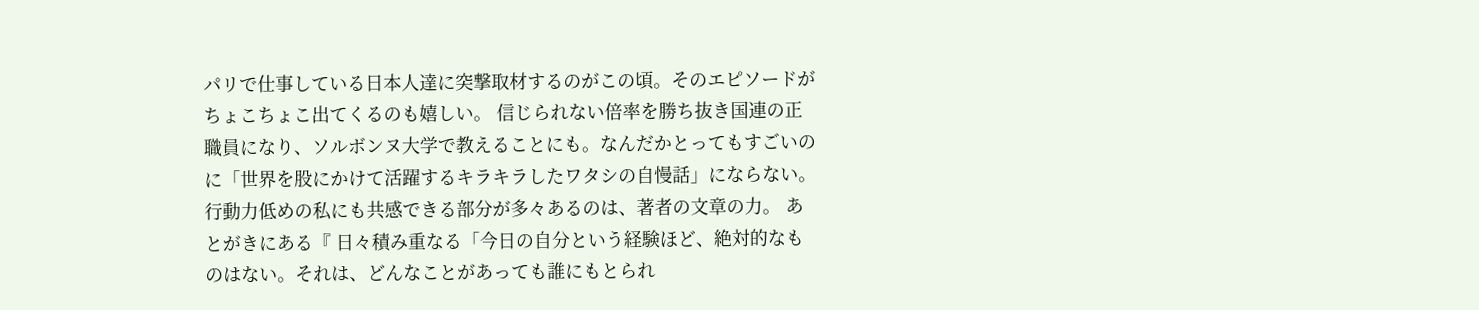パリで仕事している日本人達に突撃取材するのがこの頃。そのエピソードがちょこちょこ出てくるのも嬉しい。 信じられない倍率を勝ち抜き国連の正職員になり、ソルボンヌ大学で教えることにも。なんだかとってもすごいのに「世界を股にかけて活躍するキラキラしたワタシの自慢話」にならない。行動力低めの私にも共感できる部分が多々あるのは、著者の文章の力。 あとがきにある『 日々積み重なる「今日の自分という経験ほど、絶対的なものはない。それは、どんなことがあっても誰にもとられ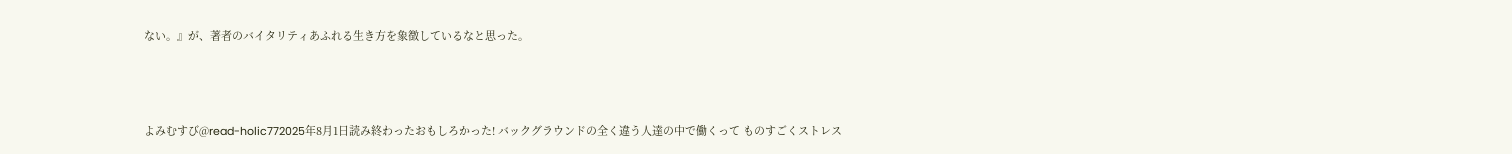ない。』が、著者のバイタリティあふれる生き方を象徴しているなと思った。



よみむすび@read-holic772025年8月1日読み終わったおもしろかった! バックグラウンドの全く違う人達の中で働くって ものすごくストレス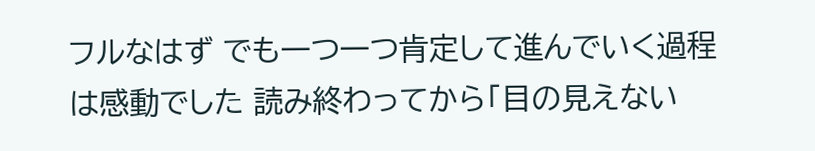フルなはず でも一つ一つ肯定して進んでいく過程は感動でした 読み終わってから「目の見えない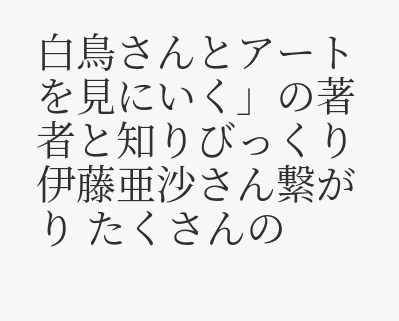白鳥さんとアートを見にいく」の著者と知りびっくり 伊藤亜沙さん繋がり たくさんの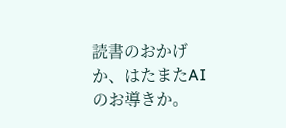読書のおかげか、はたまたAIのお導きか。